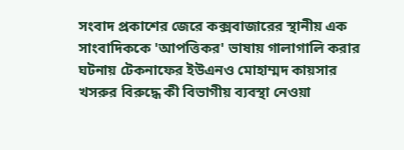সংবাদ প্রকাশের জেরে কক্সবাজারের স্থানীয় এক সাংবাদিককে 'আপত্তিকর' ভাষায় গালাগালি করার ঘটনায় টেকনাফের ইউএনও মোহাম্মদ কায়সার খসরুর বিরুদ্ধে কী বিভাগীয় ব্যবস্থা নেওয়া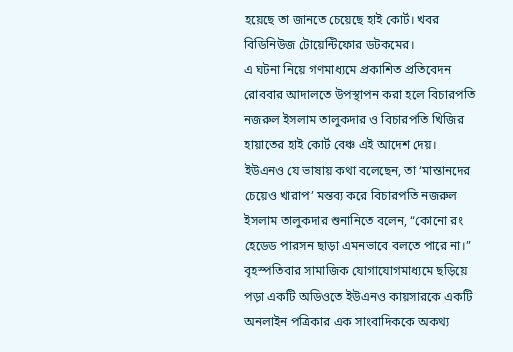হয়েছে তা জানতে চেয়েছে হাই কোর্ট। খবর বিডিনিউজ টোয়েন্টিফোর ডটকমের।
এ ঘটনা নিয়ে গণমাধ্যমে প্রকাশিত প্রতিবেদন রোববার আদালতে উপস্থাপন করা হলে বিচারপতি নজরুল ইসলাম তালুকদার ও বিচারপতি খিজির হায়াতের হাই কোর্ট বেঞ্চ এই আদেশ দেয়।
ইউএনও যে ভাষায় কথা বলেছেন, তা ‘মাস্তানদের চেয়েও খারাপ’ মন্তব্য করে বিচারপতি নজরুল ইসলাম তালুকদার শুনানিতে বলেন, “কোনো রং হেডেড পারসন ছাড়া এমনভাবে বলতে পারে না।”
বৃহস্পতিবার সামাজিক যোগাযোগমাধ্যমে ছড়িয়ে পড়া একটি অডিওতে ইউএনও কায়সারকে একটি অনলাইন পত্রিকার এক সাংবাদিককে অকথ্য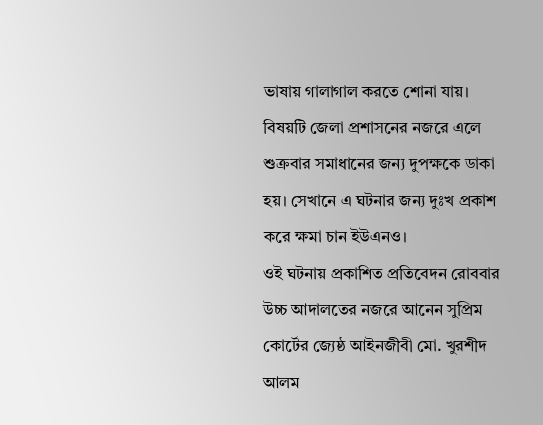ভাষায় গালাগাল করতে শোনা যায়।
বিষয়টি জেলা প্রশাসনের নজরে এলে শুক্রবার সমাধানের জন্য দুপক্ষকে ডাকা হয়। সেখানে এ ঘটনার জন্য দুঃখ প্রকাশ করে ক্ষমা চান ইউএনও।
ওই ঘটনায় প্রকাশিত প্রতিবেদন রোববার উচ্চ আদালতের নজরে আনেন সুপ্রিম কোর্টের জ্যেষ্ঠ আইনজীবী মো. খুরশীদ আলম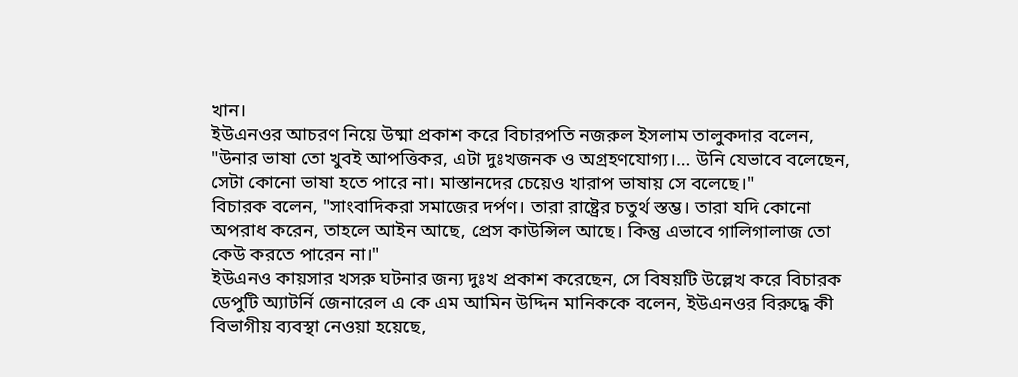খান।
ইউএনওর আচরণ নিয়ে উষ্মা প্রকাশ করে বিচারপতি নজরুল ইসলাম তালুকদার বলেন, "উনার ভাষা তো খুবই আপত্তিকর, এটা দুঃখজনক ও অগ্রহণযোগ্য।… উনি যেভাবে বলেছেন, সেটা কোনো ভাষা হতে পারে না। মাস্তানদের চেয়েও খারাপ ভাষায় সে বলেছে।"
বিচারক বলেন, "সাংবাদিকরা সমাজের দর্পণ। তারা রাষ্ট্রের চতুর্থ স্তম্ভ। তারা যদি কোনো অপরাধ করেন, তাহলে আইন আছে, প্রেস কাউন্সিল আছে। কিন্তু এভাবে গালিগালাজ তো কেউ করতে পারেন না।"
ইউএনও কায়সার খসরু ঘটনার জন্য দুঃখ প্রকাশ করেছেন, সে বিষয়টি উল্লেখ করে বিচারক ডেপুটি অ্যাটর্নি জেনারেল এ কে এম আমিন উদ্দিন মানিককে বলেন, ইউএনওর বিরুদ্ধে কী বিভাগীয় ব্যবস্থা নেওয়া হয়েছে,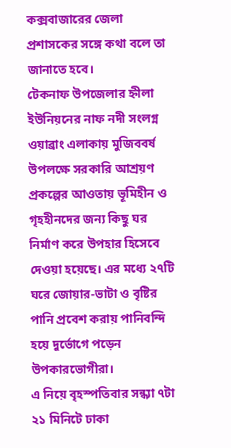কক্সবাজারের জেলা প্রশাসকের সঙ্গে কথা বলে তা জানাতে হবে।
টেকনাফ উপজেলার হ্নীলা ইউনিয়নের নাফ নদী সংলগ্ন ওয়াব্রাং এলাকায় মুজিববর্ষ উপলক্ষে সরকারি আশ্রয়ণ প্রকল্পের আওতায় ভূমিহীন ও গৃহহীনদের জন্য কিছু ঘর নির্মাণ করে উপহার হিসেবে দেওয়া হয়েছে। এর মধ্যে ২৭টি ঘরে জোয়ার-ভাটা ও বৃষ্টির পানি প্রবেশ করায় পানিবন্দি হয়ে দুর্ভোগে পড়েন উপকারভোগীরা।
এ নিয়ে বৃহস্পতিবার সন্ধ্যা ৭টা ২১ মিনিটে ঢাকা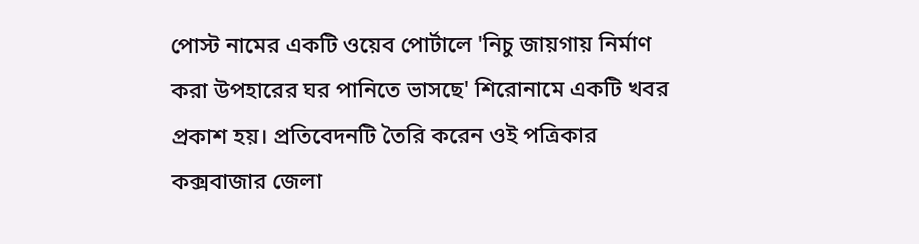পোস্ট নামের একটি ওয়েব পোর্টালে 'নিচু জায়গায় নির্মাণ করা উপহারের ঘর পানিতে ভাসছে' শিরোনামে একটি খবর প্রকাশ হয়। প্রতিবেদনটি তৈরি করেন ওই পত্রিকার কক্সবাজার জেলা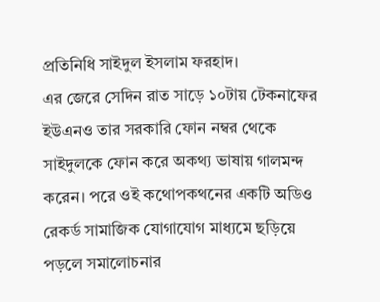প্রতিনিধি সাইদুল ইসলাম ফরহাদ।
এর জেরে সেদিন রাত সাড়ে ১০টায় টেকনাফের ইউএনও তার সরকারি ফোন নম্বর থেকে সাইদুলকে ফোন করে অকথ্য ভাষায় গালমন্দ করেন। পরে ওই কথোপকথনের একটি অডিও রেকর্ড সামাজিক যোগাযোগ মাধ্যমে ছড়িয়ে পড়লে সমালোচনার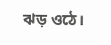ঝড় ওঠে।